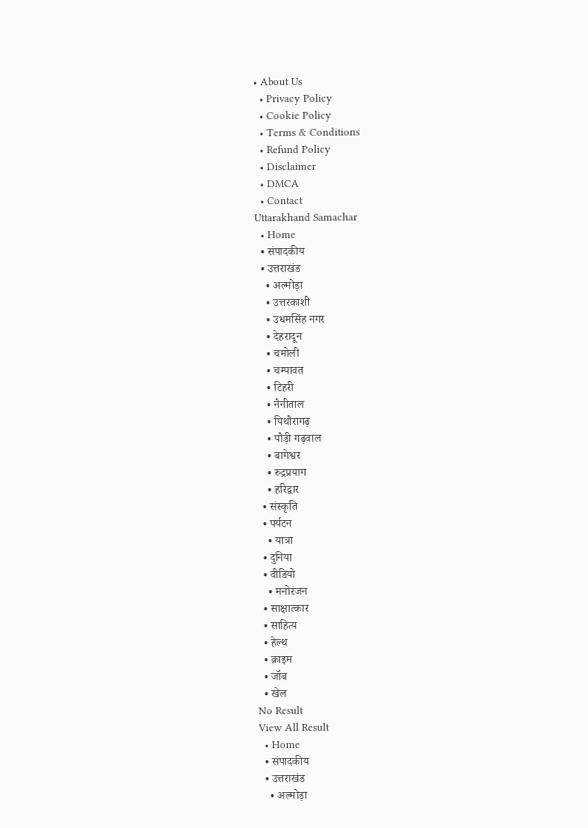• About Us
  • Privacy Policy
  • Cookie Policy
  • Terms & Conditions
  • Refund Policy
  • Disclaimer
  • DMCA
  • Contact
Uttarakhand Samachar
  • Home
  • संपादकीय
  • उत्तराखंड
    • अल्मोड़ा
    • उत्तरकाशी
    • उधमसिंह नगर
    • देहरादून
    • चमोली
    • चम्पावत
    • टिहरी
    • नैनीताल
    • पिथौरागढ़
    • पौड़ी गढ़वाल
    • बागेश्वर
    • रुद्रप्रयाग
    • हरिद्वार
  • संस्कृति
  • पर्यटन
    • यात्रा
  • दुनिया
  • वीडियो
    • मनोरंजन
  • साक्षात्कार
  • साहित्य
  • हेल्थ
  • क्राइम
  • जॉब
  • खेल
No Result
View All Result
  • Home
  • संपादकीय
  • उत्तराखंड
    • अल्मोड़ा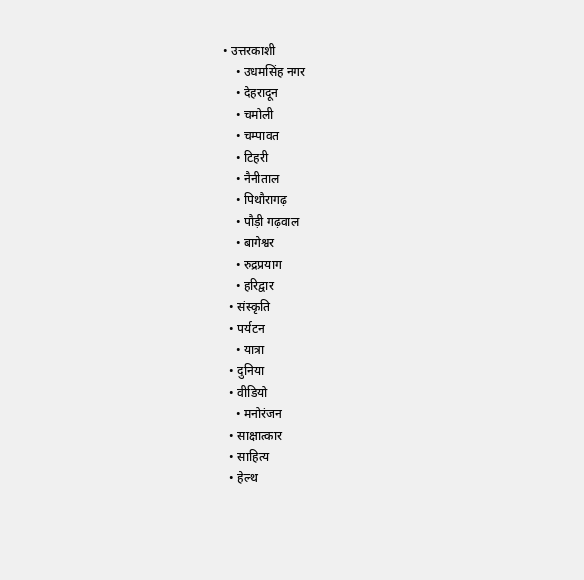• उत्तरकाशी
    • उधमसिंह नगर
    • देहरादून
    • चमोली
    • चम्पावत
    • टिहरी
    • नैनीताल
    • पिथौरागढ़
    • पौड़ी गढ़वाल
    • बागेश्वर
    • रुद्रप्रयाग
    • हरिद्वार
  • संस्कृति
  • पर्यटन
    • यात्रा
  • दुनिया
  • वीडियो
    • मनोरंजन
  • साक्षात्कार
  • साहित्य
  • हेल्थ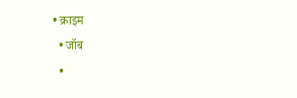• क्राइम
  • जॉब
  •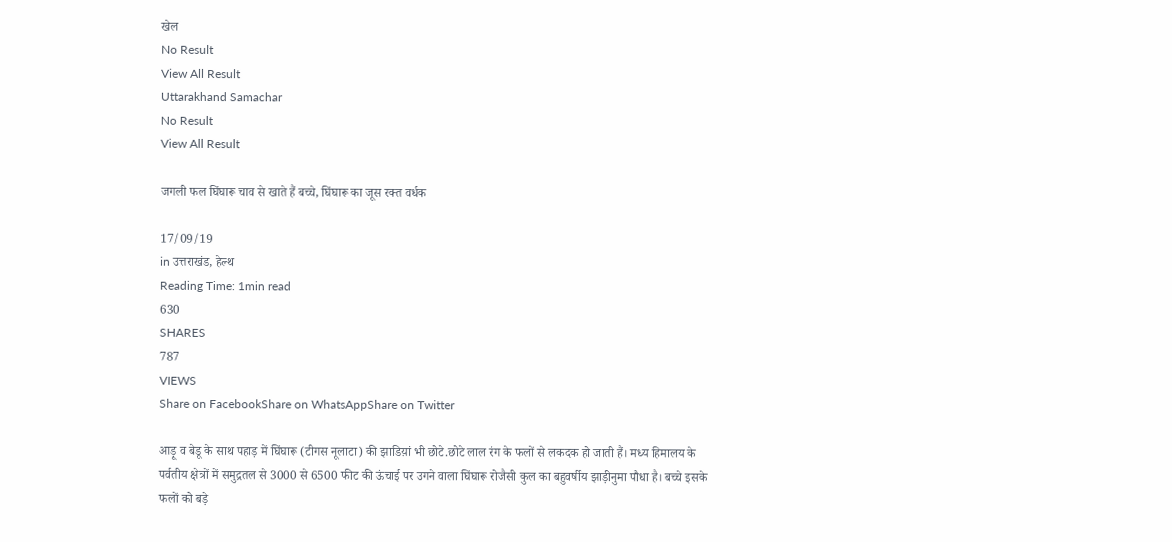खेल
No Result
View All Result
Uttarakhand Samachar
No Result
View All Result

जगली फल घिंघारू चाव से खाते हैं बच्चे, घिंघारू का जूस रक्त वर्धक

17/09/19
in उत्तराखंड, हेल्थ
Reading Time: 1min read
630
SHARES
787
VIEWS
Share on FacebookShare on WhatsAppShare on Twitter

आड़ू व बेडू के साथ पहाड़ में घिंघारू (टीगस नूलाटा) की झाडिय़ां भी छोटे.छोटे लाल रंग के फलों से लकदक हो जाती हैं। मध्य हिमालय के पर्वतीय क्षेत्रों में समुद्रतल से 3000 से 6500 फीट की ऊंचाई पर उगने वाला घिंघारू रोजैसी कुल का बहुवर्षीय झाड़ीनुमा पौधा है। बच्चे इसके फलों को बड़े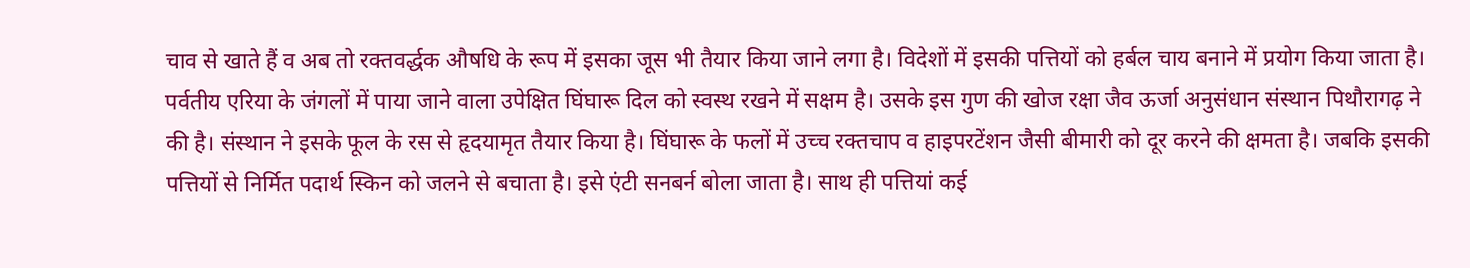चाव से खाते हैं व अब तो रक्तवर्द्धक औषधि के रूप में इसका जूस भी तैयार किया जाने लगा है। विदेशों में इसकी पत्तियों को हर्बल चाय बनाने में प्रयोग किया जाता है। पर्वतीय एरिया के जंगलों में पाया जाने वाला उपेक्षित घिंघारू दिल को स्वस्थ रखने में सक्षम है। उसके इस गुण की खोज रक्षा जैव ऊर्जा अनुसंधान संस्थान पिथौरागढ़ ने की है। संस्थान ने इसके फूल के रस से हृदयामृत तैयार किया है। घिंघारू के फलों में उच्च रक्तचाप व हाइपरटेंशन जैसी बीमारी को दूर करने की क्षमता है। जबकि इसकी पत्तियों से निर्मित पदार्थ स्किन को जलने से बचाता है। इसे एंटी सनबर्न बोला जाता है। साथ ही पत्तियां कई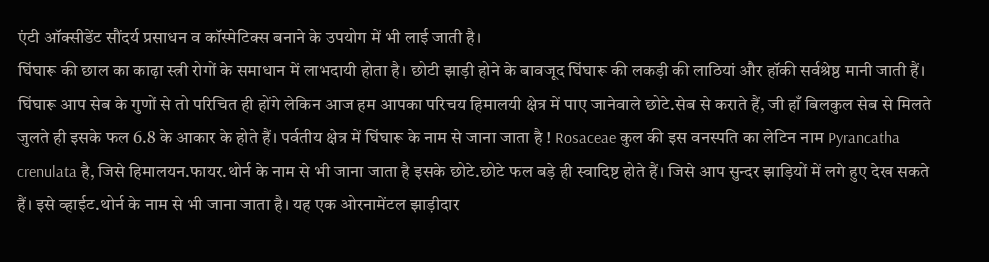एंटी ऑक्सीडेंट सौंदर्य प्रसाधन व कॉस्मेटिक्स बनाने के उपयोग में भी लाई जाती है।
घिंघारू की छाल का काढ़ा स्त्री रोगों के समाधान में लाभदायी होता है। छोटी झाड़ी होने के बावजूद घिंघारू की लकड़ी की लाठियां और हॉकी सर्वश्रेष्ठ मानी जाती हैं। घिंघारू आप सेब के गुणों से तो परिचित ही होंगे लेकिन आज हम आपका परिचय हिमालयी क्षेत्र में पाए जानेवाले छोटे.सेब से कराते हैं, जी हाँ बिलकुल सेब से मिलते जुलते ही इसके फल 6.8 के आकार के होते हैं। पर्वतीय क्षेत्र में घिंघारू के नाम से जाना जाता है ! Rosaceae कुल की इस वनस्पति का लेटिन नाम Pyrancatha crenulata है, जिसे हिमालयन.फायर.थोर्न के नाम से भी जाना जाता है इसके छोटे.छोटे फल बड़े ही स्वादिष्ट होते हैं। जिसे आप सुन्दर झाड़ियों में लगे हुए देख सकते हैं। इसे व्हाईट.थोर्न के नाम से भी जाना जाता है। यह एक ओरनामेंटल झाड़ीदार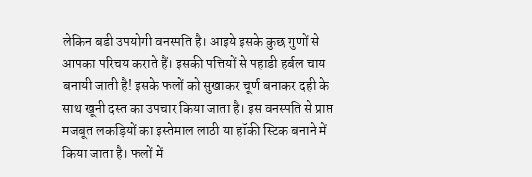लेकिन बडी उपयोगी वनस्पति है। आइये इसके कुछ गुणों से आपका परिचय कराते हैं। इसकी पत्तियों से पहाडी हर्बल चाय बनायी जाती है! इसके फलों को सुखाकर चूर्ण बनाकर दही के साथ खूनी दस्त का उपचार किया जाता है। इस वनस्पति से प्राप्त मजबूत लकड़ियों का इस्तेमाल लाठी या हॉकी स्टिक बनाने में किया जाता है। फलों में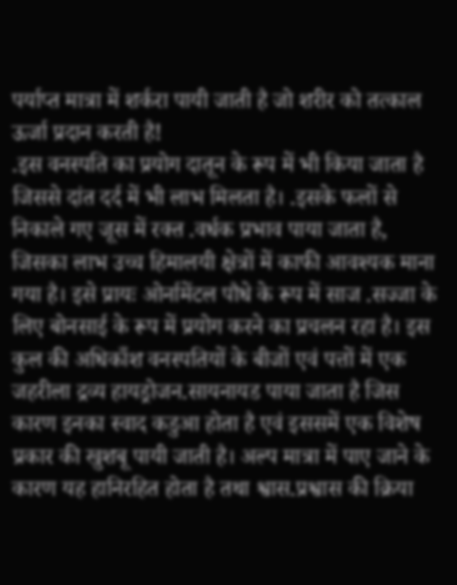पर्याप्त मात्रा में शर्करा पायी जाती है जो शरीर को तत्काल ऊर्जा प्रदान करती है!
.इस वनस्पति का प्रयोग दातून के रूप में भी किया जाता है जिससे दांत दर्द में भी लाभ मिलता है। .इसके फलों से निकाले गए जूस में रक्त .वर्धक प्रभाव पाया जाता है, जिसका लाभ उच्च हिमालयी क्षेत्रों में काफी आवश्यक माना गया है। इसे प्रायः ओर्नामेंटल पौधे के रूप में साज .सज्जा के लिए बोनसाई के रूप में प्रयोग करने का प्रचलन रहा है। इस कुल की अधिकाँश वनस्पतियों के बीजों एवं पत्तों में एक जहरीला द्रव्य हायड्रोजन.सायनायड पाया जाता है जिस कारण इनका स्वाद कडुआ होता है एवं इससमें एक विशेष प्रकार की खुशबू पायी जाती है। अल्प मात्रा में पाए जाने के कारण यह हानिरहित होता है तथा श्वास.प्रश्वास की क्रिया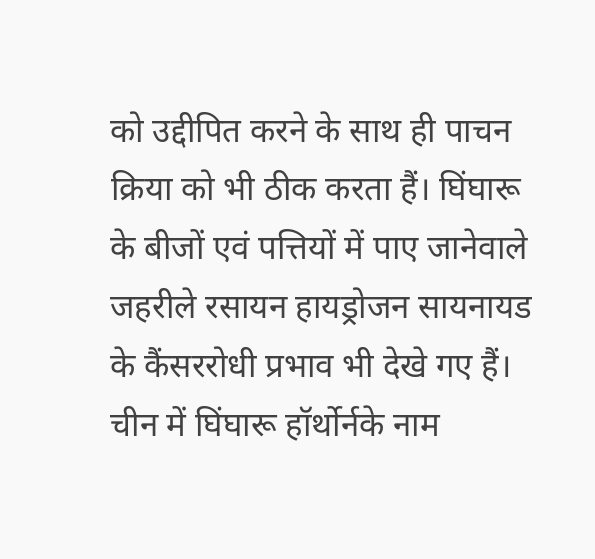को उद्दीपित करने के साथ ही पाचन क्रिया को भी ठीक करता हैं। घिंघारू के बीजों एवं पत्तियों में पाए जानेवाले जहरीले रसायन हायड्रोजन सायनायड के कैंसररोधी प्रभाव भी देखे गए हैं।
चीन में घिंघारू हॉर्थोर्नके नाम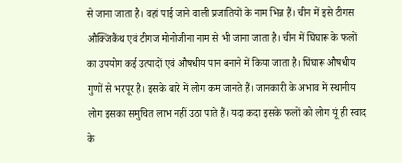से जाना जाता है। वहां पाई जाने वाली प्रजातियों के नाम भिन्न हैं। चीन में इसे टीगस औक्जिकैंथ एवं टीगज मोनोजीना नाम से भी जाना जाता है। चीन में घिंघारू के फलों का उपयोग कई उत्पादों एवं औषधीय पान बनाने में किया जाता है। घिंघारू औषधीय गुणों से भरपूर है। इसके बारे में लोग कम जानते हैं। जानकारी के अभाव में स्थानीय लोग इसका समुचित लाभ नहीं उठा पाते हैं। यदा कदा इसके फलों को लोग यूं ही स्वाद के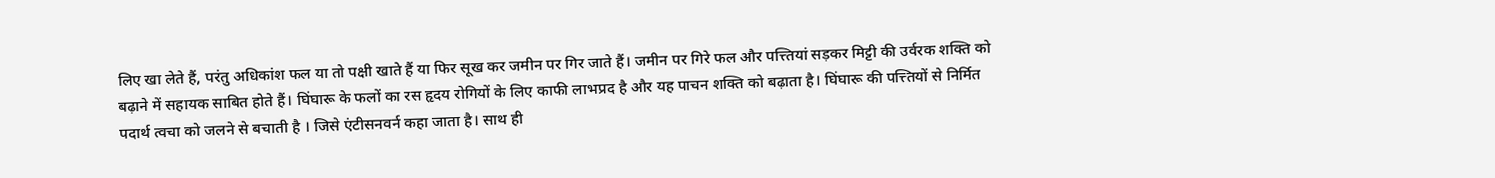लिए खा लेते हैं, परंतु अधिकांश फल या तो पक्षी खाते हैं या फिर सूख कर जमीन पर गिर जाते हैं। जमीन पर गिरे फल और पत्त्तियां सड़कर मिट्टी की उर्वरक शक्ति को बढ़ाने में सहायक साबित होते हैं। घिंघारू के फलों का रस हृदय रोगियों के लिए काफी लाभप्रद है और यह पाचन शक्ति को बढ़ाता है। घिंघारू की पत्त्तियों से निर्मित पदार्थ त्वचा को जलने से बचाती है । जिसे एंटीसनवर्न कहा जाता है। साथ ही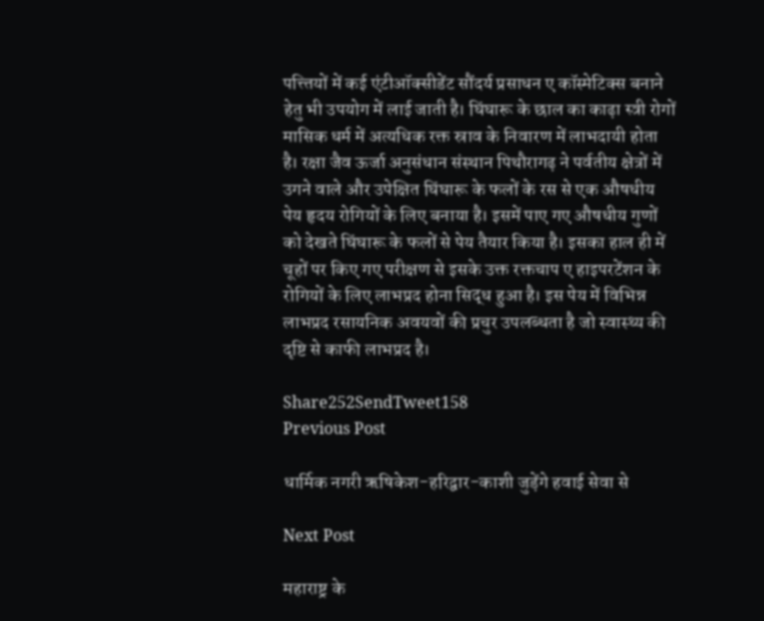पत्त्तियों में कई एंटीऑक्सीडेंट सौंदर्य प्रसाधन ए कॉस्मेटिक्स बनाने हेतु भी उपयोग में लाई जाती है। घिंघारू के छाल का काढ़ा स्त्री रोगों मासिक धर्म में अत्यधिक रक्त स्राव के निवारण में लाभदायी होता है। रक्षा जैव ऊर्जा अनुसंधान संस्थान पिथौरागढ़ ने पर्वतीय क्षेत्रों में उगने वाले और उपेक्षित घिंघारू के फलों के रस से एक औषधीय पेय हृदय रोगियों के लिए बनाया है। इसमें पाए गए औषधीय गुणों को देखते घिंघारू के फलों से पेय तैयार किया है। इसका हाल ही में चूहों पर किए गए परीक्षण से इसके उक्त रक्तचाप ए हाइपरटेंशन के रोगियों के लिए लाभप्रद होना सिद्ध हुआ है। इस पेय में विभिन्न लाभप्रद रसायनिक अवयवों की प्रचुर उपलब्धता है जो स्वास्थ्य की दृष्टि से काफी लाभप्रद है।

Share252SendTweet158
Previous Post

धार्मिक नगरी ऋषिकेश-हरिद्वार-काशी जुड़ेंगे हवाई सेवा से

Next Post

महाराष्ट्र के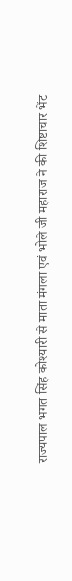राज्यपाल भगत सिंह कोश्यारी से माता मंगला एवं भोले जी महाराज ने की शिष्टाचार भेंट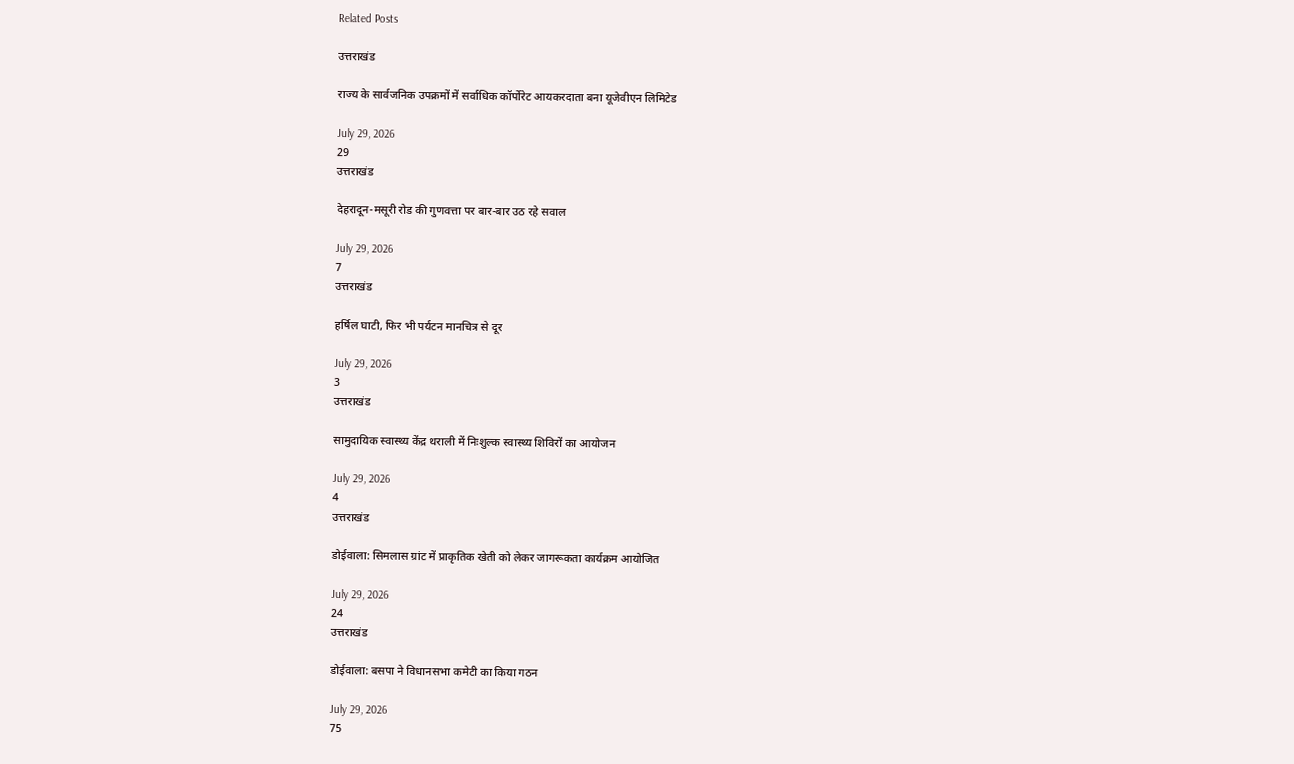Related Posts

उत्तराखंड

राज्य के सार्वजनिक उपक्रमों में सर्वाधिक कॉर्पोरेट आयकरदाता बना यूजेवीएन लिमिटेड

July 29, 2026
29
उत्तराखंड

देहरादून-मसूरी रोड की गुणवत्ता पर बार-बार उठ रहे सवाल

July 29, 2026
7
उत्तराखंड

हर्षिल घाटी, फिर भी पर्यटन मानचित्र से दूर

July 29, 2026
3
उत्तराखंड

सामुदायिक स्वास्थ्य केंद्र थराली में निःशुल्क स्वास्थ्य शिविरों का आयोजन

July 29, 2026
4
उत्तराखंड

डोईवाला: सिमलास ग्रांट में प्राकृतिक खेती को लेकर जागरूकता कार्यक्रम आयोजित

July 29, 2026
24
उत्तराखंड

डोईवाला: बसपा ने विधानसभा कमेटी का किया गठन

July 29, 2026
75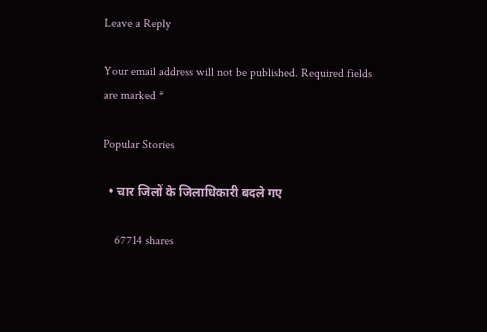Leave a Reply

Your email address will not be published. Required fields are marked *

Popular Stories

  • चार जिलों के जिलाधिकारी बदले गए

    67714 shares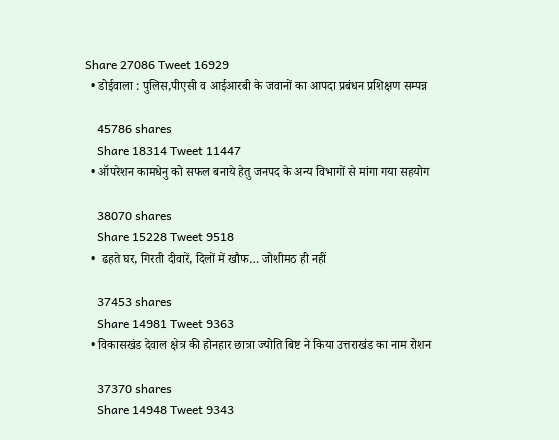Share 27086 Tweet 16929
  • डोईवाला : पुलिस,पीएसी व आईआरबी के जवानों का आपदा प्रबंधन प्रशिक्षण सम्पन्न

    45786 shares
    Share 18314 Tweet 11447
  • ऑपरेशन कामधेनु को सफल बनाये हेतु जनपद के अन्य विभागों से मांगा गया सहयोग

    38070 shares
    Share 15228 Tweet 9518
  •  ढहते घर, गिरती दीवारें, दिलों में खौफ… जोशीमठ ही नहीं

    37453 shares
    Share 14981 Tweet 9363
  • विकासखंड देवाल क्षेत्र की होनहार छात्रा ज्योति बिष्ट ने किया उत्तराखंड का नाम रोशन

    37370 shares
    Share 14948 Tweet 9343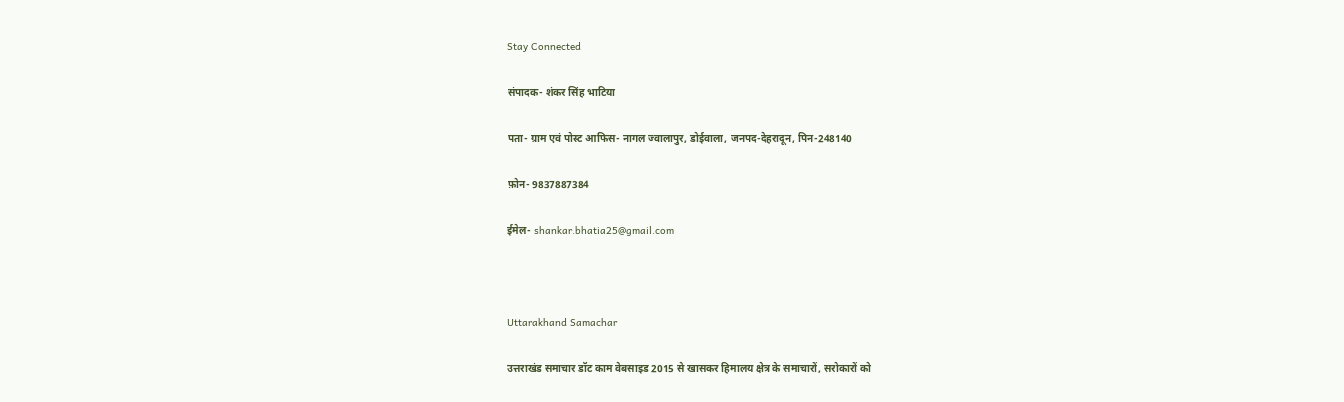Stay Connected

संपादक- शंकर सिंह भाटिया

पता- ग्राम एवं पोस्ट आफिस- नागल ज्वालापुर, डोईवाला, जनपद-देहरादून, पिन-248140

फ़ोन- 9837887384

ईमेल- shankar.bhatia25@gmail.com



Uttarakhand Samachar

उत्तराखंड समाचार डॉट काम वेबसाइड 2015 से खासकर हिमालय क्षेत्र के समाचारों, सरोकारों को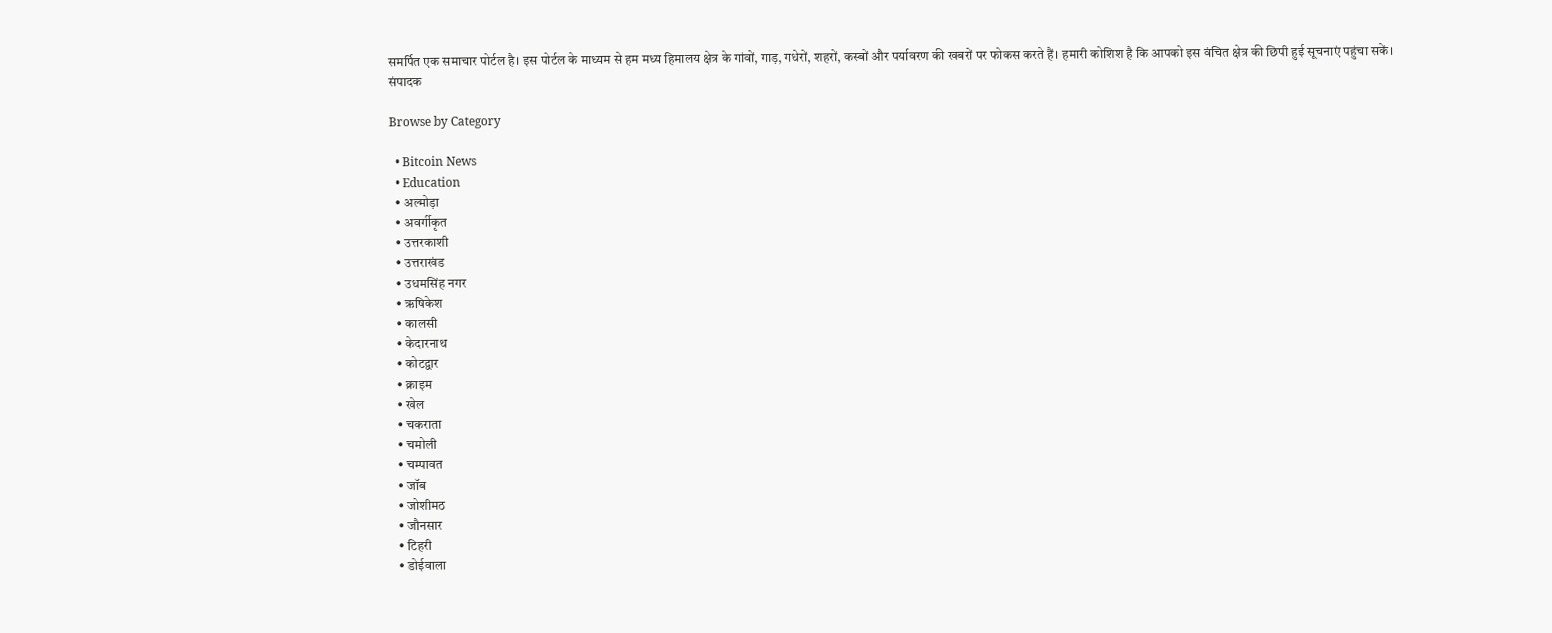समर्पित एक समाचार पोर्टल है। इस पोर्टल के माध्यम से हम मध्य हिमालय क्षेत्र के गांवों, गाड़, गधेरों, शहरों, कस्बों और पर्यावरण की खबरों पर फोकस करते हैं। हमारी कोशिश है कि आपको इस वंचित क्षेत्र की छिपी हुई सूचनाएं पहुंचा सकें।
संपादक

Browse by Category

  • Bitcoin News
  • Education
  • अल्मोड़ा
  • अवर्गीकृत
  • उत्तरकाशी
  • उत्तराखंड
  • उधमसिंह नगर
  • ऋषिकेश
  • कालसी
  • केदारनाथ
  • कोटद्वार
  • क्राइम
  • खेल
  • चकराता
  • चमोली
  • चम्पावत
  • जॉब
  • जोशीमठ
  • जौनसार
  • टिहरी
  • डोईवाला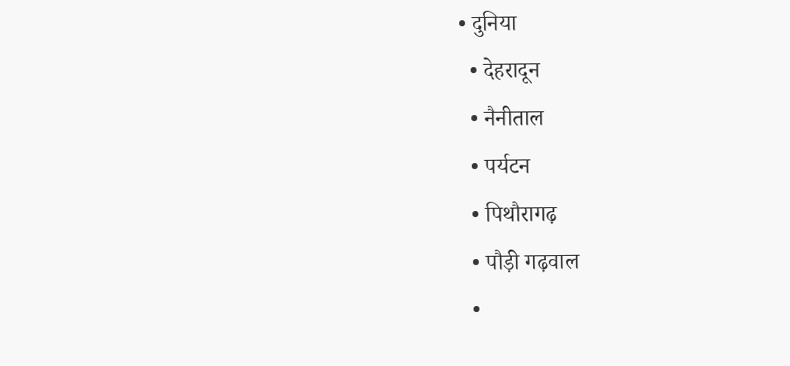• दुनिया
  • देहरादून
  • नैनीताल
  • पर्यटन
  • पिथौरागढ़
  • पौड़ी गढ़वाल
  •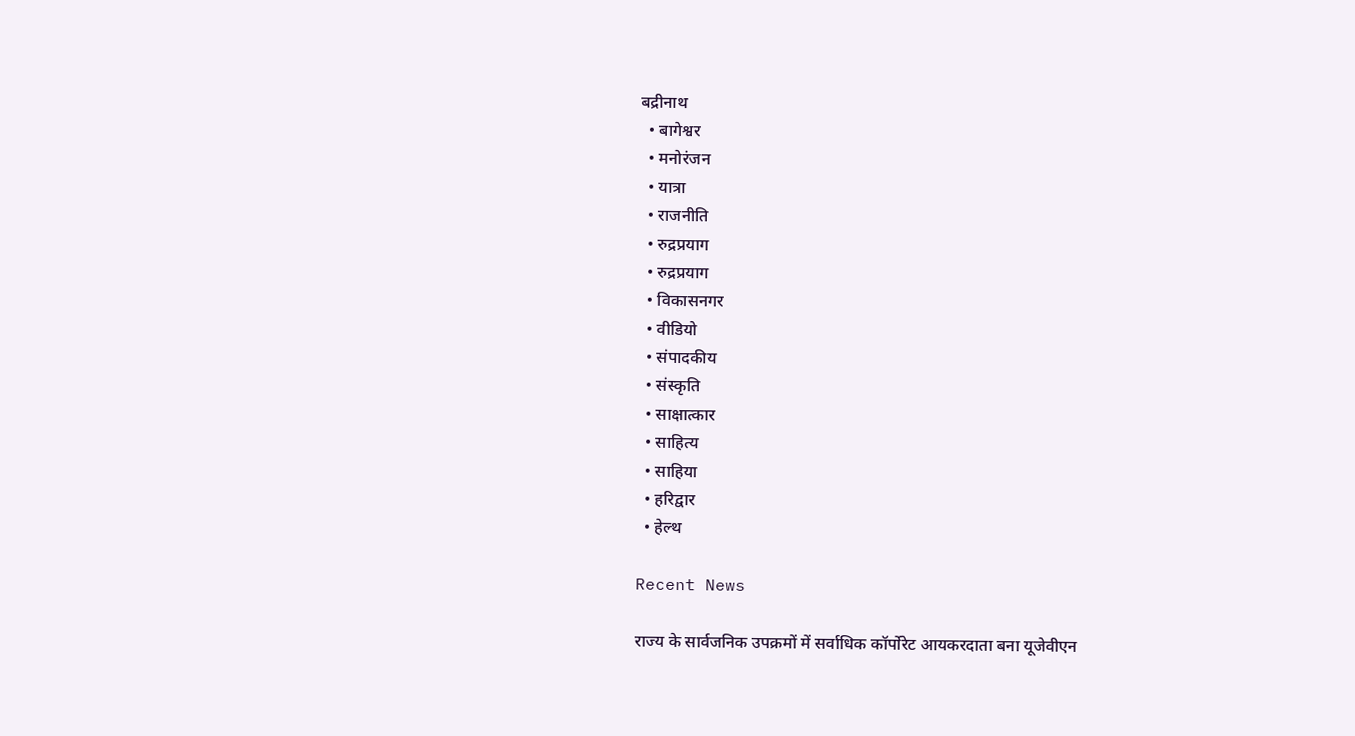बद्रीनाथ
  • बागेश्वर
  • मनोरंजन
  • यात्रा
  • राजनीति
  • रुद्रप्रयाग
  • रुद्रप्रयाग
  • विकासनगर
  • वीडियो
  • संपादकीय
  • संस्कृति
  • साक्षात्कार
  • साहित्य
  • साहिया
  • हरिद्वार
  • हेल्थ

Recent News

राज्य के सार्वजनिक उपक्रमों में सर्वाधिक कॉर्पोरेट आयकरदाता बना यूजेवीएन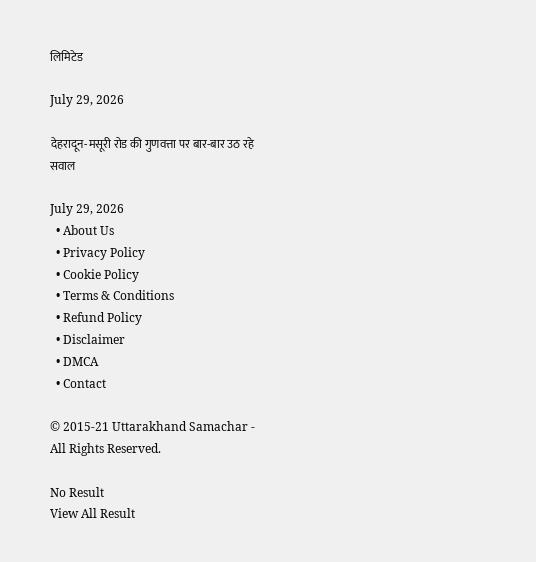लिमिटेड

July 29, 2026

देहरादून-मसूरी रोड की गुणवत्ता पर बार-बार उठ रहे सवाल

July 29, 2026
  • About Us
  • Privacy Policy
  • Cookie Policy
  • Terms & Conditions
  • Refund Policy
  • Disclaimer
  • DMCA
  • Contact

© 2015-21 Uttarakhand Samachar - All Rights Reserved.

No Result
View All Result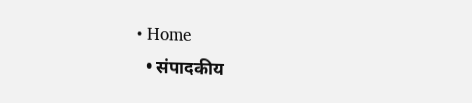• Home
  • संपादकीय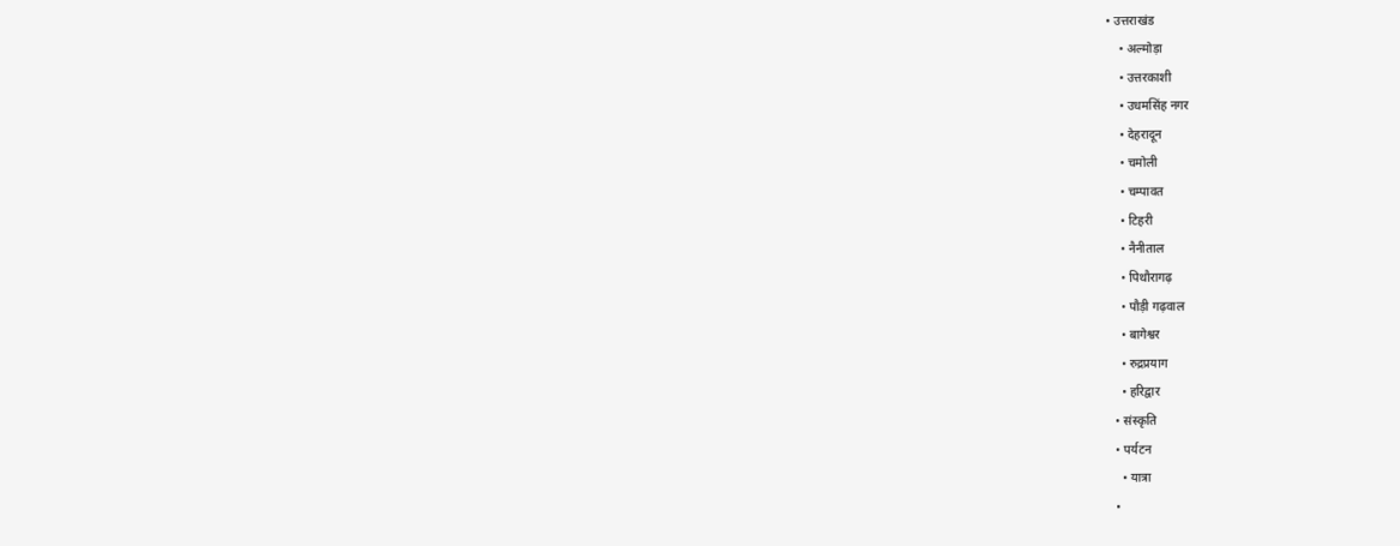• उत्तराखंड
    • अल्मोड़ा
    • उत्तरकाशी
    • उधमसिंह नगर
    • देहरादून
    • चमोली
    • चम्पावत
    • टिहरी
    • नैनीताल
    • पिथौरागढ़
    • पौड़ी गढ़वाल
    • बागेश्वर
    • रुद्रप्रयाग
    • हरिद्वार
  • संस्कृति
  • पर्यटन
    • यात्रा
  •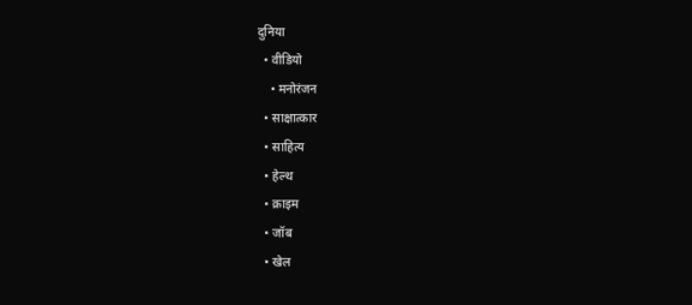दुनिया
  • वीडियो
    • मनोरंजन
  • साक्षात्कार
  • साहित्य
  • हेल्थ
  • क्राइम
  • जॉब
  • खेल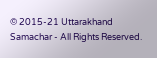© 2015-21 Uttarakhand Samachar - All Rights Reserved.